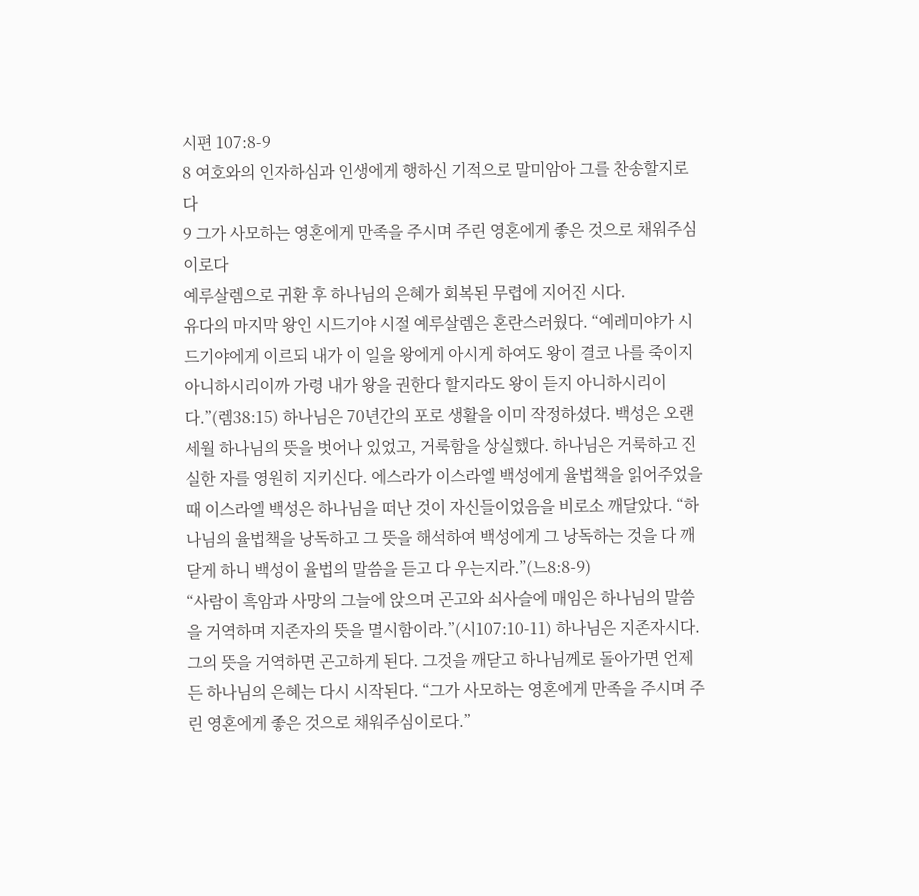시편 107:8-9
8 여호와의 인자하심과 인생에게 행하신 기적으로 말미암아 그를 찬송할지로다
9 그가 사모하는 영혼에게 만족을 주시며 주린 영혼에게 좋은 것으로 채워주심이로다
예루살렘으로 귀환 후 하나님의 은혜가 회복된 무렵에 지어진 시다.
유다의 마지막 왕인 시드기야 시절 예루살렘은 혼란스러웠다. “예레미야가 시드기야에게 이르되 내가 이 일을 왕에게 아시게 하여도 왕이 결코 나를 죽이지 아니하시리이까 가령 내가 왕을 권한다 할지라도 왕이 듣지 아니하시리이다.”(렘38:15) 하나님은 70년간의 포로 생활을 이미 작정하셨다. 백성은 오랜 세월 하나님의 뜻을 벗어나 있었고, 거룩함을 상실했다. 하나님은 거룩하고 진실한 자를 영원히 지키신다. 에스라가 이스라엘 백성에게 율법책을 읽어주었을 때 이스라엘 백성은 하나님을 떠난 것이 자신들이었음을 비로소 깨달았다. “하나님의 율법책을 낭독하고 그 뜻을 해석하여 백성에게 그 낭독하는 것을 다 깨닫게 하니 백성이 율법의 말씀을 듣고 다 우는지라.”(느8:8-9)
“사람이 흑암과 사망의 그늘에 앉으며 곤고와 쇠사슬에 매임은 하나님의 말씀을 거역하며 지존자의 뜻을 멸시함이라.”(시107:10-11) 하나님은 지존자시다. 그의 뜻을 거역하면 곤고하게 된다. 그것을 깨닫고 하나님께로 돌아가면 언제든 하나님의 은혜는 다시 시작된다. “그가 사모하는 영혼에게 만족을 주시며 주린 영혼에게 좋은 것으로 채워주심이로다.”